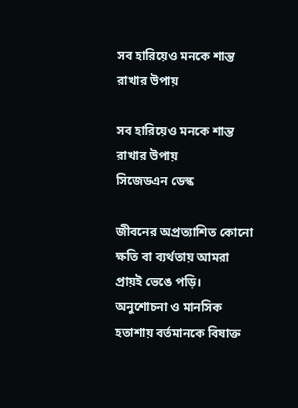সব হারিয়েও মনকে শান্ত রাখার উপায়

সব হারিয়েও মনকে শান্ত রাখার উপায়
সিজেডএন ডেস্ক

জীবনের অপ্রত্যাশিত কোনো ক্ষতি বা ব্যর্থতায় আমরা প্রায়ই ভেঙে পড়ি। অনুশোচনা ও মানসিক হতাশায় বর্তমানকে বিষাক্ত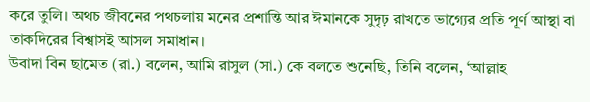করে তুলি। অথচ জীবনের পথচলায় মনের প্রশান্তি আর ঈমানকে সুদৃঢ় রাখতে ভাগ্যের প্রতি পূর্ণ আস্থা বা তাকদিরের বিশ্বাসই আসল সমাধান।
উবাদা বিন ছামেত (রা.) বলেন, আমি রাসুল (সা.) কে বলতে শুনেছি, তিনি বলেন, ‘আল্লাহ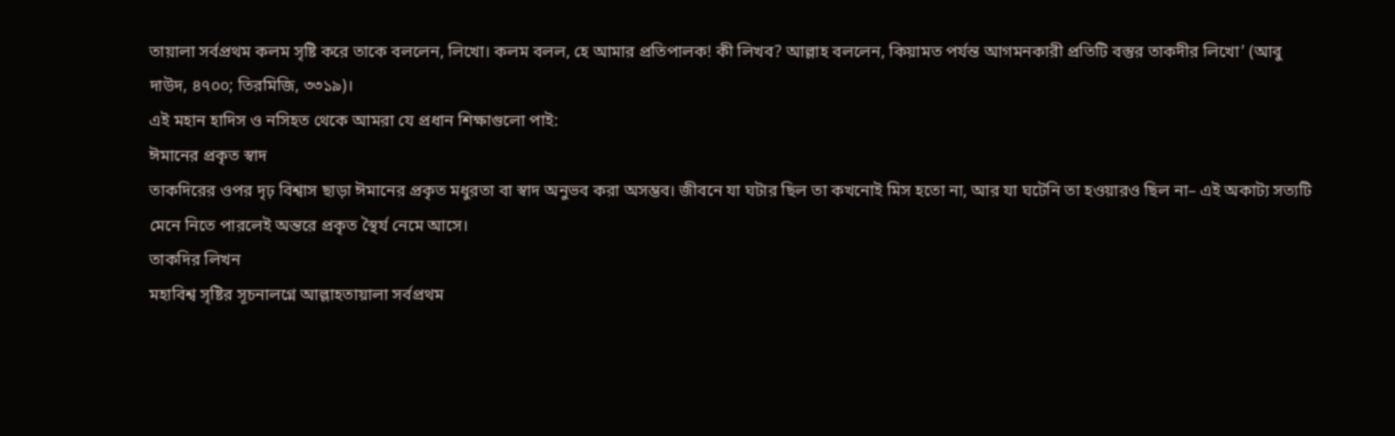তায়ালা সর্বপ্রথম কলম সৃষ্টি করে তাকে বললেন, লিখো। কলম বলল, হে আমার প্রতিপালক! কী লিখব? আল্লাহ বললেন, কিয়ামত পর্যন্ত আগমনকারী প্রতিটি বস্তুর তাকদীর লিখো’ (আবু দাউদ, ৪৭০০; তিরমিজি, ৩৩১৯)।
এই মহান হাদিস ও নসিহত থেকে আমরা যে প্রধান শিক্ষাগুলো পাই:
ঈমানের প্রকৃত স্বাদ
তাকদিরের ওপর দৃঢ় বিশ্বাস ছাড়া ঈমানের প্রকৃত মধুরতা বা স্বাদ অনুভব করা অসম্ভব। জীবনে যা ঘটার ছিল তা কখনোই মিস হতো না, আর যা ঘটেনি তা হওয়ারও ছিল না– এই অকাট্য সত্যটি মেনে নিতে পারলেই অন্তরে প্রকৃত স্থৈর্য নেমে আসে।
তাকদির লিখন
মহাবিশ্ব সৃষ্টির সূচনালগ্নে আল্লাহতায়ালা সর্বপ্রথম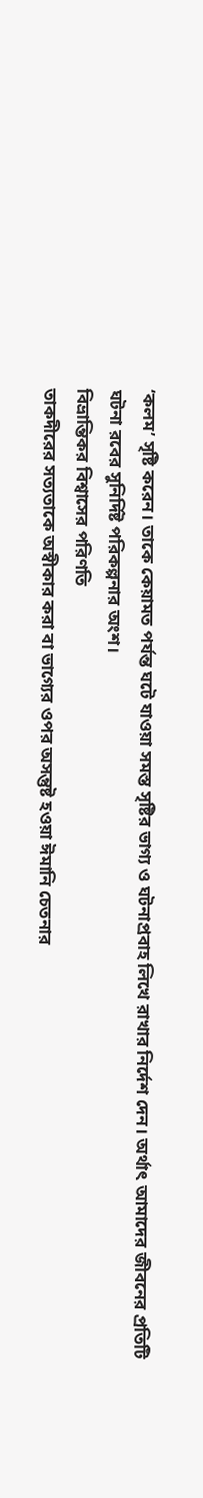‘কলম’ সৃষ্টি করেন। তাকে কেয়ামত পর্যন্ত ঘটে যাওয়া সমস্ত সৃষ্টির ভাগ্য ও ঘটনাপ্রবাহ লিখে রাখার নির্দেশ দেন। অর্থাৎ আমাদের জীবনের প্রতিটি ঘটনা রবের সুনির্দিষ্ট পরিকল্পনার অংশ।
বিভ্রান্তিকর বিশ্বাসের পরিণতি
তাকদীরের সত্যতাকে অস্বীকার করা বা ভাগ্যের ওপর অসন্তুষ্ট হওয়া ঈমানি চেতনার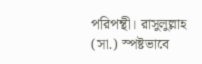পরিপন্থী। রাসুলুল্লাহ (সা.) স্পষ্টভাবে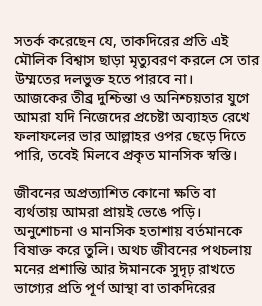সতর্ক করেছেন যে, তাকদিরের প্রতি এই মৌলিক বিশ্বাস ছাড়া মৃত্যুবরণ করলে সে তার উম্মতের দলভুক্ত হতে পারবে না।
আজকের তীব্র দুশ্চিন্তা ও অনিশ্চয়তার যুগে আমরা যদি নিজেদের প্রচেষ্টা অব্যাহত রেখে ফলাফলের ভার আল্লাহর ওপর ছেড়ে দিতে পারি, তবেই মিলবে প্রকৃত মানসিক স্বস্তি।

জীবনের অপ্রত্যাশিত কোনো ক্ষতি বা ব্যর্থতায় আমরা প্রায়ই ভেঙে পড়ি। অনুশোচনা ও মানসিক হতাশায় বর্তমানকে বিষাক্ত করে তুলি। অথচ জীবনের পথচলায় মনের প্রশান্তি আর ঈমানকে সুদৃঢ় রাখতে ভাগ্যের প্রতি পূর্ণ আস্থা বা তাকদিরের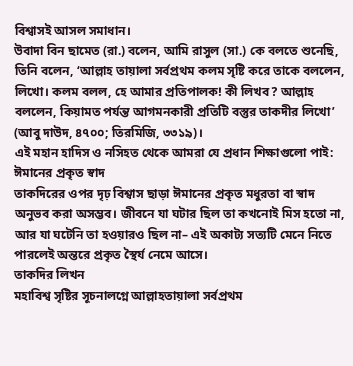বিশ্বাসই আসল সমাধান।
উবাদা বিন ছামেত (রা.) বলেন, আমি রাসুল (সা.) কে বলতে শুনেছি, তিনি বলেন, ‘আল্লাহ তায়ালা সর্বপ্রথম কলম সৃষ্টি করে তাকে বললেন, লিখো। কলম বলল, হে আমার প্রতিপালক! কী লিখব? আল্লাহ বললেন, কিয়ামত পর্যন্ত আগমনকারী প্রতিটি বস্তুর তাকদীর লিখো’ (আবু দাউদ, ৪৭০০; তিরমিজি, ৩৩১৯)।
এই মহান হাদিস ও নসিহত থেকে আমরা যে প্রধান শিক্ষাগুলো পাই:
ঈমানের প্রকৃত স্বাদ
তাকদিরের ওপর দৃঢ় বিশ্বাস ছাড়া ঈমানের প্রকৃত মধুরতা বা স্বাদ অনুভব করা অসম্ভব। জীবনে যা ঘটার ছিল তা কখনোই মিস হতো না, আর যা ঘটেনি তা হওয়ারও ছিল না– এই অকাট্য সত্যটি মেনে নিতে পারলেই অন্তরে প্রকৃত স্থৈর্য নেমে আসে।
তাকদির লিখন
মহাবিশ্ব সৃষ্টির সূচনালগ্নে আল্লাহতায়ালা সর্বপ্রথম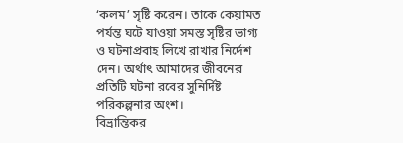‘কলম’ সৃষ্টি করেন। তাকে কেয়ামত পর্যন্ত ঘটে যাওয়া সমস্ত সৃষ্টির ভাগ্য ও ঘটনাপ্রবাহ লিখে রাখার নির্দেশ দেন। অর্থাৎ আমাদের জীবনের প্রতিটি ঘটনা রবের সুনির্দিষ্ট পরিকল্পনার অংশ।
বিভ্রান্তিকর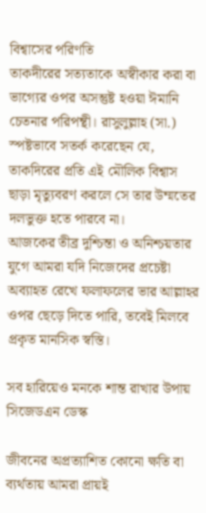বিশ্বাসের পরিণতি
তাকদীরের সত্যতাকে অস্বীকার করা বা ভাগ্যের ওপর অসন্তুষ্ট হওয়া ঈমানি চেতনার পরিপন্থী। রাসুলুল্লাহ (সা.) স্পষ্টভাবে সতর্ক করেছেন যে, তাকদিরের প্রতি এই মৌলিক বিশ্বাস ছাড়া মৃত্যুবরণ করলে সে তার উম্মতের দলভুক্ত হতে পারবে না।
আজকের তীব্র দুশ্চিন্তা ও অনিশ্চয়তার যুগে আমরা যদি নিজেদের প্রচেষ্টা অব্যাহত রেখে ফলাফলের ভার আল্লাহর ওপর ছেড়ে দিতে পারি, তবেই মিলবে প্রকৃত মানসিক স্বস্তি।

সব হারিয়েও মনকে শান্ত রাখার উপায়
সিজেডএন ডেস্ক

জীবনের অপ্রত্যাশিত কোনো ক্ষতি বা ব্যর্থতায় আমরা প্রায়ই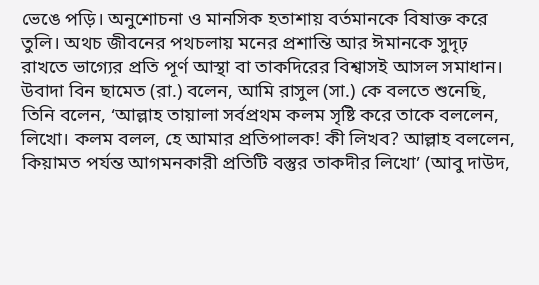ভেঙে পড়ি। অনুশোচনা ও মানসিক হতাশায় বর্তমানকে বিষাক্ত করে তুলি। অথচ জীবনের পথচলায় মনের প্রশান্তি আর ঈমানকে সুদৃঢ় রাখতে ভাগ্যের প্রতি পূর্ণ আস্থা বা তাকদিরের বিশ্বাসই আসল সমাধান।
উবাদা বিন ছামেত (রা.) বলেন, আমি রাসুল (সা.) কে বলতে শুনেছি, তিনি বলেন, ‘আল্লাহ তায়ালা সর্বপ্রথম কলম সৃষ্টি করে তাকে বললেন, লিখো। কলম বলল, হে আমার প্রতিপালক! কী লিখব? আল্লাহ বললেন, কিয়ামত পর্যন্ত আগমনকারী প্রতিটি বস্তুর তাকদীর লিখো’ (আবু দাউদ,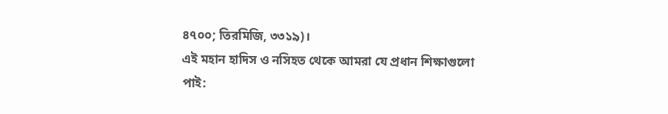৪৭০০; তিরমিজি, ৩৩১৯)।
এই মহান হাদিস ও নসিহত থেকে আমরা যে প্রধান শিক্ষাগুলো পাই: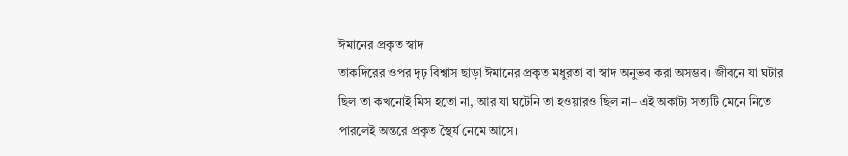ঈমানের প্রকৃত স্বাদ
তাকদিরের ওপর দৃঢ় বিশ্বাস ছাড়া ঈমানের প্রকৃত মধুরতা বা স্বাদ অনুভব করা অসম্ভব। জীবনে যা ঘটার ছিল তা কখনোই মিস হতো না, আর যা ঘটেনি তা হওয়ারও ছিল না– এই অকাট্য সত্যটি মেনে নিতে পারলেই অন্তরে প্রকৃত স্থৈর্য নেমে আসে।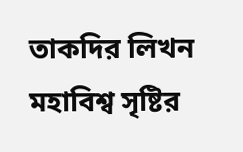তাকদির লিখন
মহাবিশ্ব সৃষ্টির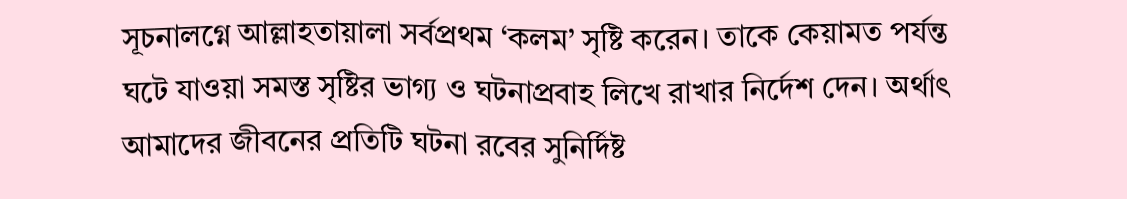সূচনালগ্নে আল্লাহতায়ালা সর্বপ্রথম ‘কলম’ সৃষ্টি করেন। তাকে কেয়ামত পর্যন্ত ঘটে যাওয়া সমস্ত সৃষ্টির ভাগ্য ও ঘটনাপ্রবাহ লিখে রাখার নির্দেশ দেন। অর্থাৎ আমাদের জীবনের প্রতিটি ঘটনা রবের সুনির্দিষ্ট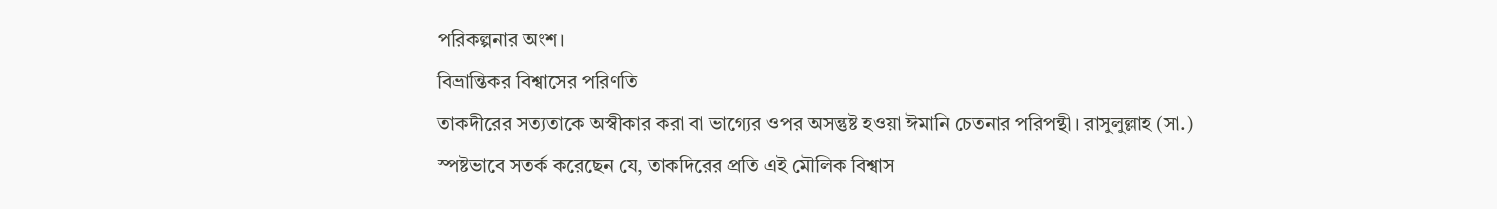পরিকল্পনার অংশ।
বিভ্রান্তিকর বিশ্বাসের পরিণতি
তাকদীরের সত্যতাকে অস্বীকার করা বা ভাগ্যের ওপর অসন্তুষ্ট হওয়া ঈমানি চেতনার পরিপন্থী। রাসুলুল্লাহ (সা.) স্পষ্টভাবে সতর্ক করেছেন যে, তাকদিরের প্রতি এই মৌলিক বিশ্বাস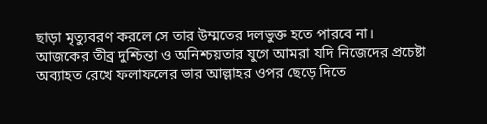ছাড়া মৃত্যুবরণ করলে সে তার উম্মতের দলভুক্ত হতে পারবে না।
আজকের তীব্র দুশ্চিন্তা ও অনিশ্চয়তার যুগে আমরা যদি নিজেদের প্রচেষ্টা অব্যাহত রেখে ফলাফলের ভার আল্লাহর ওপর ছেড়ে দিতে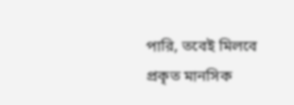পারি, তবেই মিলবে প্রকৃত মানসিক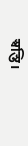স্বস্তি।